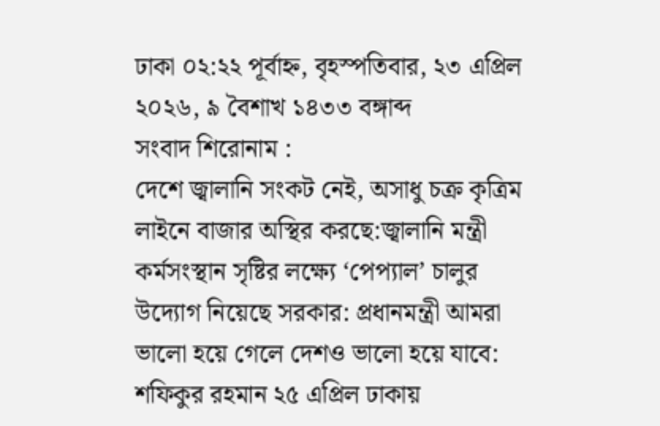ঢাকা ০২:২২ পূর্বাহ্ন, বৃহস্পতিবার, ২৩ এপ্রিল ২০২৬, ৯ বৈশাখ ১৪৩৩ বঙ্গাব্দ
সংবাদ শিরোনাম :
দেশে জ্বালানি সংকট নেই, অসাধু চক্র কৃত্রিম লাইনে বাজার অস্থির করছে:জ্বালানি মন্ত্রী কর্মসংস্থান সৃষ্টির লক্ষ্যে ‘পেপ্যাল’ চালুর উদ্যোগ নিয়েছে সরকার: প্রধানমন্ত্রী আমরা ভালো হয়ে গেলে দেশও ভালো হয়ে যাবে: শফিকুর রহমান ২৫ এপ্রিল ঢাকায়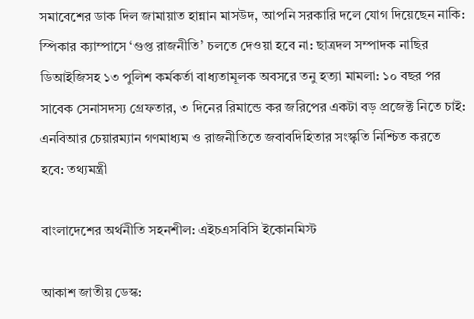সমাবেশের ডাক দিল জামায়াত হান্নান মাসউদ, আপনি সরকারি দলে যোগ দিয়েছেন নাকি: স্পিকার ক্যাম্পাসে ‘গুপ্ত রাজনীতি’ চলতে দেওয়া হবে না: ছাত্রদল সম্পাদক নাছির ডিআইজিসহ ১৩ পুলিশ কর্মকর্তা বাধ্যতামূলক অবসরে তনু হত্যা মামলা: ১০ বছর পর সাবেক সেনাসদস্য গ্রেফতার, ৩ দিনের রিমান্ডে কর জরিপের একটা বড় প্রজেক্ট নিতে চাই: এনবিআর চেয়ারম্যান গণমাধ্যম ও রাজনীতিতে জবাবদিহিতার সংস্কৃতি নিশ্চিত করতে হবে: তথ্যমন্ত্রী

বাংলাদেশের অর্থনীতি সহনশীল: এইচএসবিসি ইকোনমিস্ট

আকাশ জাতীয় ডেস্ক: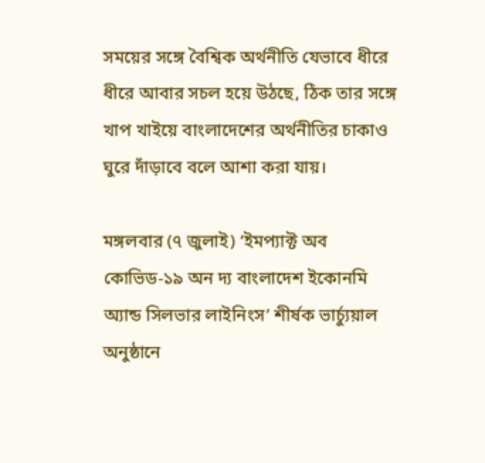সময়ের সঙ্গে বৈশ্বিক অর্থনীতি যেভাবে ধীরে ধীরে আবার সচল হয়ে উঠছে, ঠিক তার সঙ্গে খাপ খাইয়ে বাংলাদেশের অর্থনীতির চাকাও ঘুরে দাঁড়াবে বলে আশা করা যায়।

মঙ্গলবার (৭ জুলাই) ‘ইমপ্যাক্ট অব কোভিড-১৯ অন দ্য বাংলাদেশ ইকোনমি অ্যান্ড সিলভার লাইনিংস’ শীর্ষক ভার্চ্যুয়াল অনুষ্ঠানে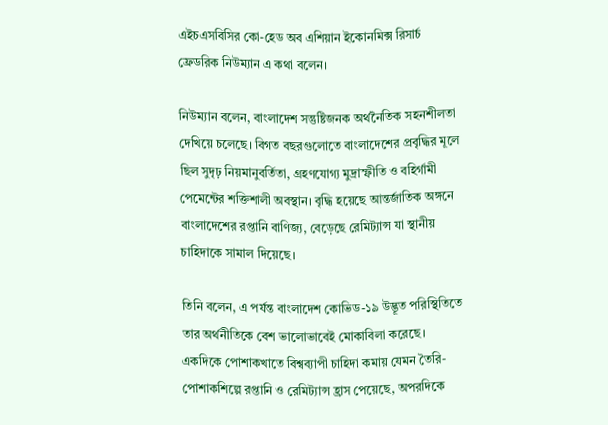এইচএসবিসির কো-হেড অব এশিয়ান ইকোনমিক্স রিসার্চ ফ্রেডরিক নিউম্যান এ কথা বলেন।

নিউম্যান বলেন, বাংলাদেশ সন্তুষ্টিজনক অর্থনৈতিক সহনশীলতা দেখিয়ে চলেছে। বিগত বছরগুলোতে বাংলাদেশের প্রবৃদ্ধির মূলে ছিল সুদৃঢ় নিয়মানুবর্তিতা, গ্রহণযোগ্য মুদ্রাস্ফীতি ও বহির্গামী পেমেন্টের শক্তিশালী অবস্থান। বৃদ্ধি হয়েছে আন্তর্জাতিক অঙ্গনে বাংলাদেশের রপ্তানি বাণিজ্য, বেড়েছে রেমিট্যান্স যা স্থানীয় চাহিদাকে সামাল দিয়েছে।

তিনি বলেন, এ পর্যন্ত বাংলাদেশ কোভিড-১৯ উদ্ভূত পরিস্থিতিতে তার অর্থনীতিকে বেশ ভালোভাবেই মোকাবিলা করেছে। একদিকে পোশাকখাতে বিশ্বব্যাপী চাহিদা কমায় যেমন তৈরি-পোশাকশিল্পে রপ্তানি ও রেমিট্যান্স হ্রাস পেয়েছে, অপরদিকে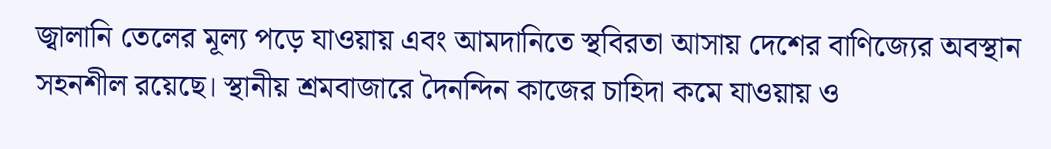জ্বালানি তেলের মূল্য পড়ে যাওয়ায় এবং আমদানিতে স্থবিরতা আসায় দেশের বাণিজ্যের অবস্থান সহনশীল রয়েছে। স্থানীয় শ্রমবাজারে দৈনন্দিন কাজের চাহিদা কমে যাওয়ায় ও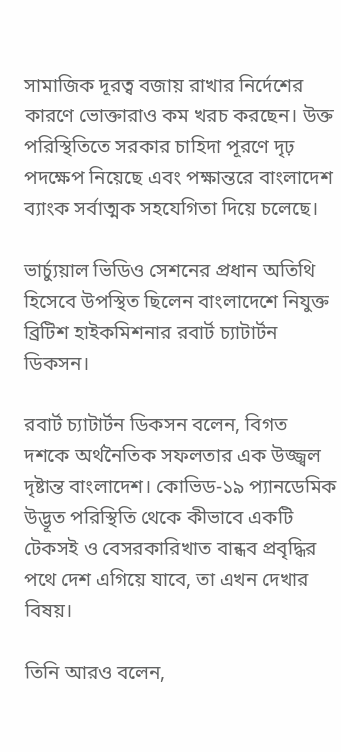সামাজিক দূরত্ব বজায় রাখার নির্দেশের কারণে ভোক্তারাও কম খরচ করছেন। উক্ত পরিস্থিতিতে সরকার চাহিদা পূরণে দৃঢ় পদক্ষেপ নিয়েছে এবং পক্ষান্তরে বাংলাদেশ ব্যাংক সর্বাত্মক সহযেগিতা দিয়ে চলেছে।

ভার্চ্যুয়াল ভিডিও সেশনের প্রধান অতিথি হিসেবে উপস্থিত ছিলেন বাংলাদেশে নিযুক্ত ব্রিটিশ হাইকমিশনার রবার্ট চ্যাটার্টন ডিকসন।

রবার্ট চ্যাটার্টন ডিকসন বলেন, বিগত দশকে অর্থনৈতিক সফলতার এক উজ্জ্বল দৃষ্টান্ত বাংলাদেশ। কোভিড-১৯ প্যানডেমিক উদ্ভূত পরিস্থিতি থেকে কীভাবে একটি টেকসই ও বেসরকারিখাত বান্ধব প্রবৃদ্ধির পথে দেশ এগিয়ে যাবে, তা এখন দেখার বিষয়।

তিনি আরও বলেন,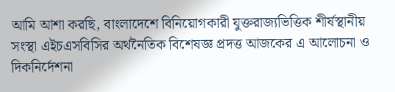আমি আশা করছি, বাংলাদেশে বিনিয়োগকারী যুক্তরাজ্যভিত্তিক শীর্ষস্থানীয় সংস্থা এইচএসবিসির অর্থনৈতিক বিশেষজ্ঞ প্রদত্ত আজকের এ আলোচনা ও দিকনির্দেশনা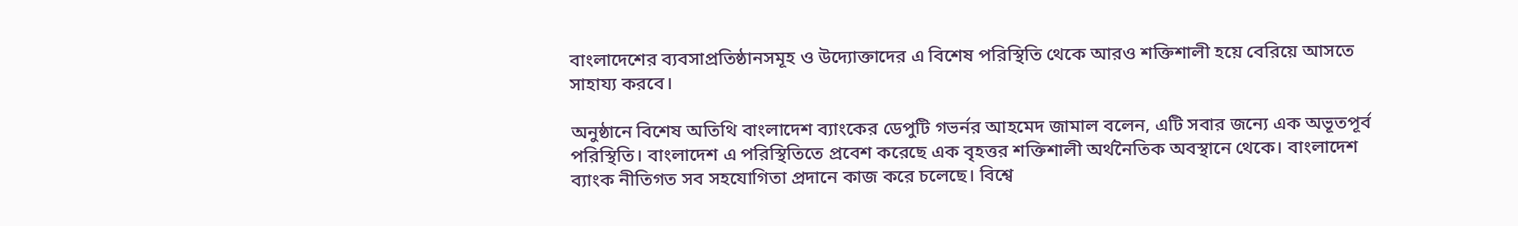বাংলাদেশের ব্যবসাপ্রতিষ্ঠানসমূহ ও উদ্যোক্তাদের এ বিশেষ পরিস্থিতি থেকে আরও শক্তিশালী হয়ে বেরিয়ে আসতে সাহায্য করবে।

অনুষ্ঠানে বিশেষ অতিথি বাংলাদেশ ব্যাংকের ডেপুটি গভর্নর আহমেদ জামাল বলেন, এটি সবার জন্যে এক অভূতপূর্ব পরিস্থিতি। বাংলাদেশ এ পরিস্থিতিতে প্রবেশ করেছে এক বৃহত্তর শক্তিশালী অর্থনৈতিক অবস্থানে থেকে। বাংলাদেশ ব্যাংক নীতিগত সব সহযোগিতা প্রদানে কাজ করে চলেছে। বিশ্বে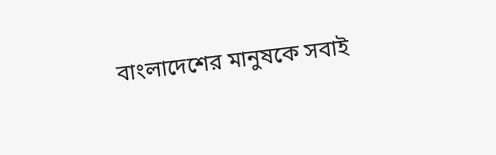বাংলাদেশের মানুষকে সবাই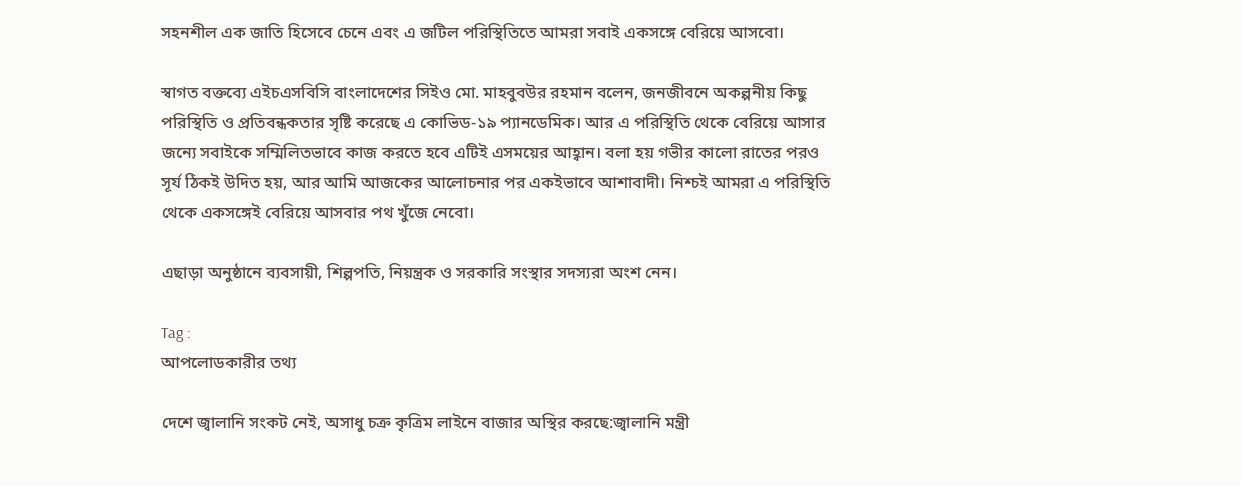সহনশীল এক জাতি হিসেবে চেনে এবং এ জটিল পরিস্থিতিতে আমরা সবাই একসঙ্গে বেরিয়ে আসবো।

স্বাগত বক্তব্যে এইচএসবিসি বাংলাদেশের সিইও মো. মাহবুবউর রহমান বলেন, জনজীবনে অকল্পনীয় কিছু পরিস্থিতি ও প্রতিবন্ধকতার সৃষ্টি করেছে এ কোভিড-১৯ প্যানডেমিক। আর এ পরিস্থিতি থেকে বেরিয়ে আসার জন্যে সবাইকে সম্মিলিতভাবে কাজ করতে হবে এটিই এসময়ের আহ্বান। বলা হয় গভীর কালো রাতের পরও সূর্য ঠিকই উদিত হয়, আর আমি আজকের আলোচনার পর একইভাবে আশাবাদী। নিশ্চই আমরা এ পরিস্থিতি থেকে একসঙ্গেই বেরিয়ে আসবার পথ খুঁজে নেবো।

এছাড়া অনুষ্ঠানে ব্যবসায়ী, শিল্পপতি, নিয়ন্ত্রক ও সরকারি সংস্থার সদস্যরা অংশ নেন।

Tag :
আপলোডকারীর তথ্য

দেশে জ্বালানি সংকট নেই, অসাধু চক্র কৃত্রিম লাইনে বাজার অস্থির করছে:জ্বালানি মন্ত্রী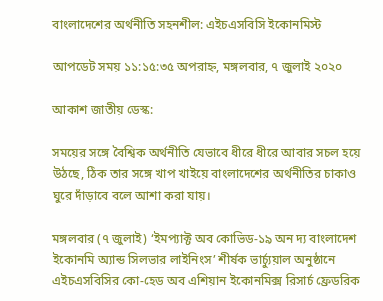বাংলাদেশের অর্থনীতি সহনশীল: এইচএসবিসি ইকোনমিস্ট

আপডেট সময় ১১:১৫:৩৫ অপরাহ্ন, মঙ্গলবার, ৭ জুলাই ২০২০

আকাশ জাতীয় ডেস্ক:

সময়ের সঙ্গে বৈশ্বিক অর্থনীতি যেভাবে ধীরে ধীরে আবার সচল হয়ে উঠছে, ঠিক তার সঙ্গে খাপ খাইয়ে বাংলাদেশের অর্থনীতির চাকাও ঘুরে দাঁড়াবে বলে আশা করা যায়।

মঙ্গলবার (৭ জুলাই) ‘ইমপ্যাক্ট অব কোভিড-১৯ অন দ্য বাংলাদেশ ইকোনমি অ্যান্ড সিলভার লাইনিংস’ শীর্ষক ভার্চ্যুয়াল অনুষ্ঠানে এইচএসবিসির কো-হেড অব এশিয়ান ইকোনমিক্স রিসার্চ ফ্রেডরিক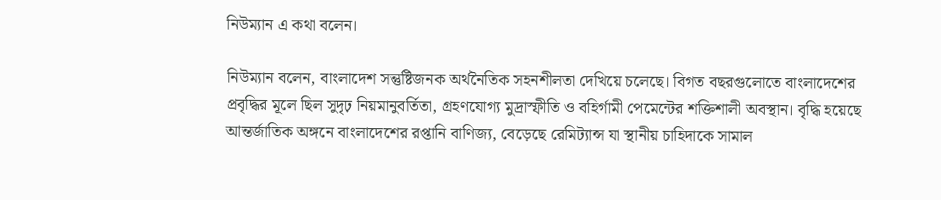নিউম্যান এ কথা বলেন।

নিউম্যান বলেন, বাংলাদেশ সন্তুষ্টিজনক অর্থনৈতিক সহনশীলতা দেখিয়ে চলেছে। বিগত বছরগুলোতে বাংলাদেশের প্রবৃদ্ধির মূলে ছিল সুদৃঢ় নিয়মানুবর্তিতা, গ্রহণযোগ্য মুদ্রাস্ফীতি ও বহির্গামী পেমেন্টের শক্তিশালী অবস্থান। বৃদ্ধি হয়েছে আন্তর্জাতিক অঙ্গনে বাংলাদেশের রপ্তানি বাণিজ্য, বেড়েছে রেমিট্যান্স যা স্থানীয় চাহিদাকে সামাল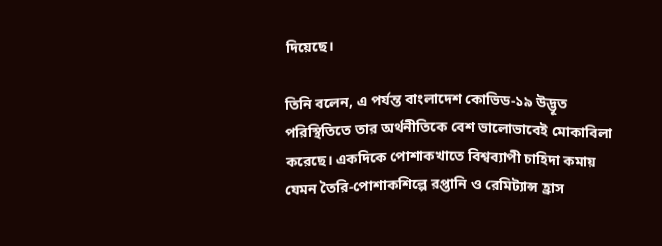দিয়েছে।

তিনি বলেন, এ পর্যন্ত বাংলাদেশ কোভিড-১৯ উদ্ভূত পরিস্থিতিতে তার অর্থনীতিকে বেশ ভালোভাবেই মোকাবিলা করেছে। একদিকে পোশাকখাতে বিশ্বব্যাপী চাহিদা কমায় যেমন তৈরি-পোশাকশিল্পে রপ্তানি ও রেমিট্যান্স হ্রাস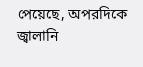পেয়েছে, অপরদিকে জ্বালানি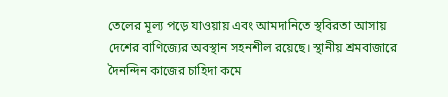তেলের মূল্য পড়ে যাওয়ায় এবং আমদানিতে স্থবিরতা আসায় দেশের বাণিজ্যের অবস্থান সহনশীল রয়েছে। স্থানীয় শ্রমবাজারে দৈনন্দিন কাজের চাহিদা কমে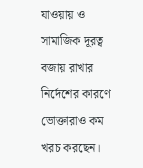যাওয়ায় ও সামাজিক দূরত্ব বজায় রাখার নির্দেশের কারণে ভোক্তারাও কম খরচ করছেন।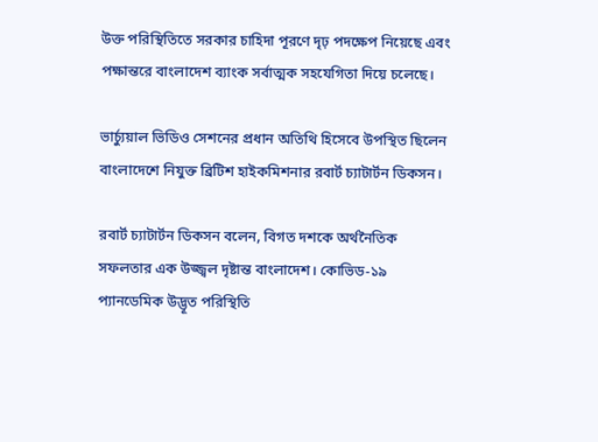উক্ত পরিস্থিতিতে সরকার চাহিদা পূরণে দৃঢ় পদক্ষেপ নিয়েছে এবং পক্ষান্তরে বাংলাদেশ ব্যাংক সর্বাত্মক সহযেগিতা দিয়ে চলেছে।

ভার্চ্যুয়াল ভিডিও সেশনের প্রধান অতিথি হিসেবে উপস্থিত ছিলেন বাংলাদেশে নিযুক্ত ব্রিটিশ হাইকমিশনার রবার্ট চ্যাটার্টন ডিকসন।

রবার্ট চ্যাটার্টন ডিকসন বলেন, বিগত দশকে অর্থনৈতিক সফলতার এক উজ্জ্বল দৃষ্টান্ত বাংলাদেশ। কোভিড-১৯ প্যানডেমিক উদ্ভূত পরিস্থিতি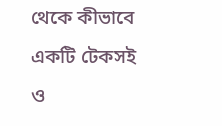থেকে কীভাবে একটি টেকসই ও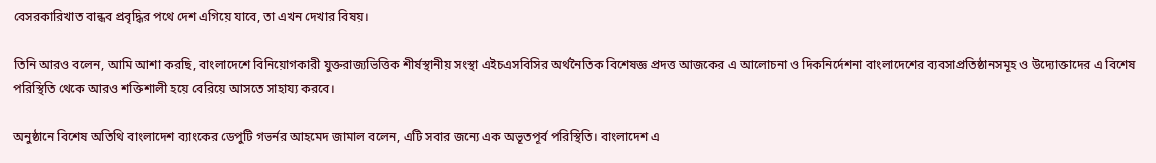বেসরকারিখাত বান্ধব প্রবৃদ্ধির পথে দেশ এগিয়ে যাবে, তা এখন দেখার বিষয়।

তিনি আরও বলেন, আমি আশা করছি, বাংলাদেশে বিনিয়োগকারী যুক্তরাজ্যভিত্তিক শীর্ষস্থানীয় সংস্থা এইচএসবিসির অর্থনৈতিক বিশেষজ্ঞ প্রদত্ত আজকের এ আলোচনা ও দিকনির্দেশনা বাংলাদেশের ব্যবসাপ্রতিষ্ঠানসমূহ ও উদ্যোক্তাদের এ বিশেষ পরিস্থিতি থেকে আরও শক্তিশালী হয়ে বেরিয়ে আসতে সাহায্য করবে।

অনুষ্ঠানে বিশেষ অতিথি বাংলাদেশ ব্যাংকের ডেপুটি গভর্নর আহমেদ জামাল বলেন, এটি সবার জন্যে এক অভূতপূর্ব পরিস্থিতি। বাংলাদেশ এ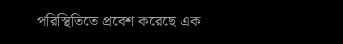পরিস্থিতিতে প্রবেশ করেছে এক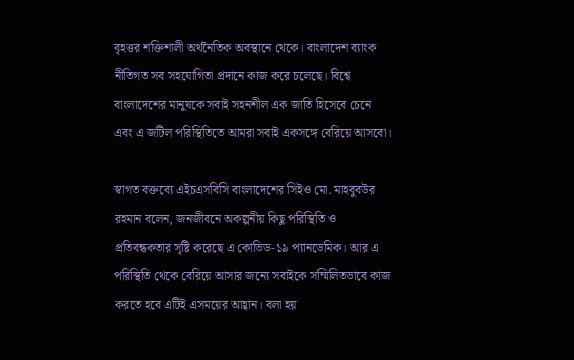বৃহত্তর শক্তিশালী অর্থনৈতিক অবস্থানে থেকে। বাংলাদেশ ব্যাংক নীতিগত সব সহযোগিতা প্রদানে কাজ করে চলেছে। বিশ্বে বাংলাদেশের মানুষকে সবাই সহনশীল এক জাতি হিসেবে চেনে এবং এ জটিল পরিস্থিতিতে আমরা সবাই একসঙ্গে বেরিয়ে আসবো।

স্বাগত বক্তব্যে এইচএসবিসি বাংলাদেশের সিইও মো. মাহবুবউর রহমান বলেন, জনজীবনে অকল্পনীয় কিছু পরিস্থিতি ও প্রতিবন্ধকতার সৃষ্টি করেছে এ কোভিড-১৯ প্যানডেমিক। আর এ পরিস্থিতি থেকে বেরিয়ে আসার জন্যে সবাইকে সম্মিলিতভাবে কাজ করতে হবে এটিই এসময়ের আহ্বান। বলা হয়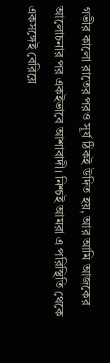গভীর কালো রাতের পরও সূর্য ঠিকই উদিত হয়, আর আমি আজকের আলোচনার পর একইভাবে আশাবাদী। নিশ্চই আমরা এ পরিস্থিতি থেকে একসঙ্গেই বেরিয়ে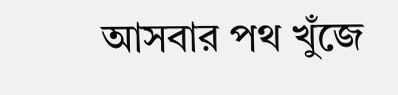আসবার পথ খুঁজে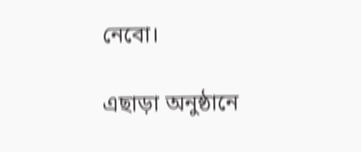নেবো।

এছাড়া অনুষ্ঠানে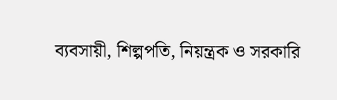ব্যবসায়ী, শিল্পপতি, নিয়ন্ত্রক ও সরকারি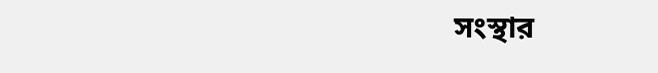সংস্থার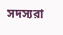সদস্যরা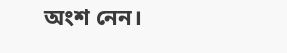অংশ নেন।